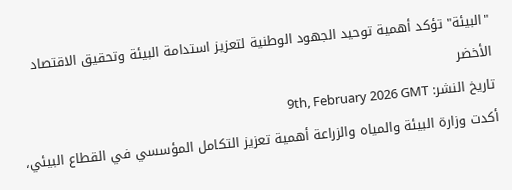"البيئة" تؤكد أهمية توحيد الجهود الوطنية لتعزيز استدامة البيئة وتحقيق الاقتصاد الأخضر
تاريخ النشر: 9th, February 2026 GMT
أكدت وزارة البيئة والمياه والزراعة أهمية تعزيز التكامل المؤسسي في القطاع البيئي،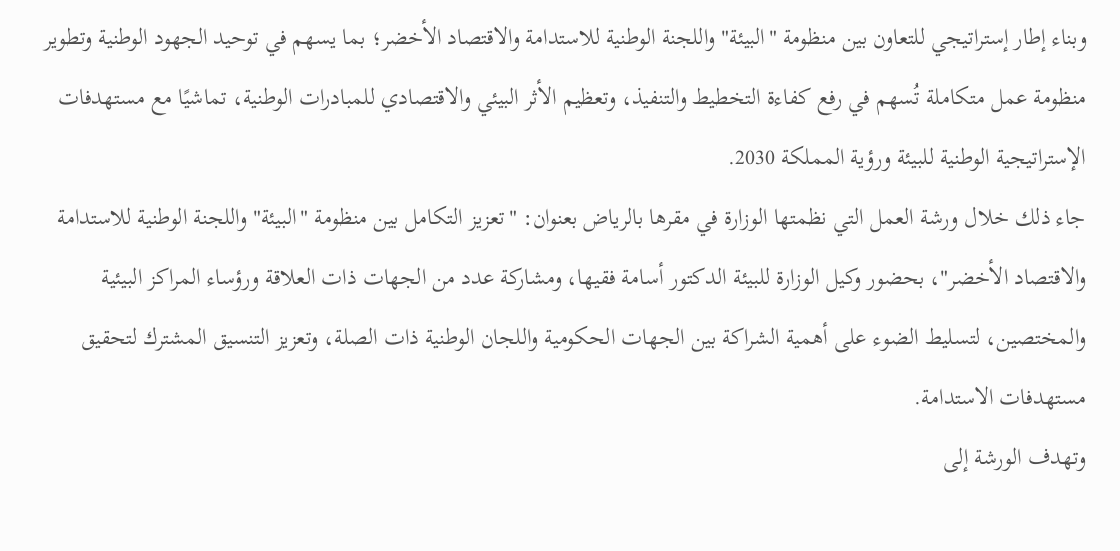وبناء إطار إستراتيجي للتعاون بين منظومة "البيئة" واللجنة الوطنية للاستدامة والاقتصاد الأخضر؛ بما يسهم في توحيد الجهود الوطنية وتطوير منظومة عمل متكاملة تُسهم في رفع كفاءة التخطيط والتنفيذ، وتعظيم الأثر البيئي والاقتصادي للمبادرات الوطنية، تماشيًا مع مستهدفات الإستراتيجية الوطنية للبيئة ورؤية المملكة 2030.
جاء ذلك خلال ورشة العمل التي نظمتها الوزارة في مقرها بالرياض بعنوان: "تعزيز التكامل بين منظومة "البيئة" واللجنة الوطنية للاستدامة والاقتصاد الأخضر"، بحضور وكيل الوزارة للبيئة الدكتور أسامة فقيها، ومشاركة عدد من الجهات ذات العلاقة ورؤساء المراكز البيئية والمختصين، لتسليط الضوء على أهمية الشراكة بين الجهات الحكومية واللجان الوطنية ذات الصلة، وتعزيز التنسيق المشترك لتحقيق مستهدفات الاستدامة.
وتهدف الورشة إلى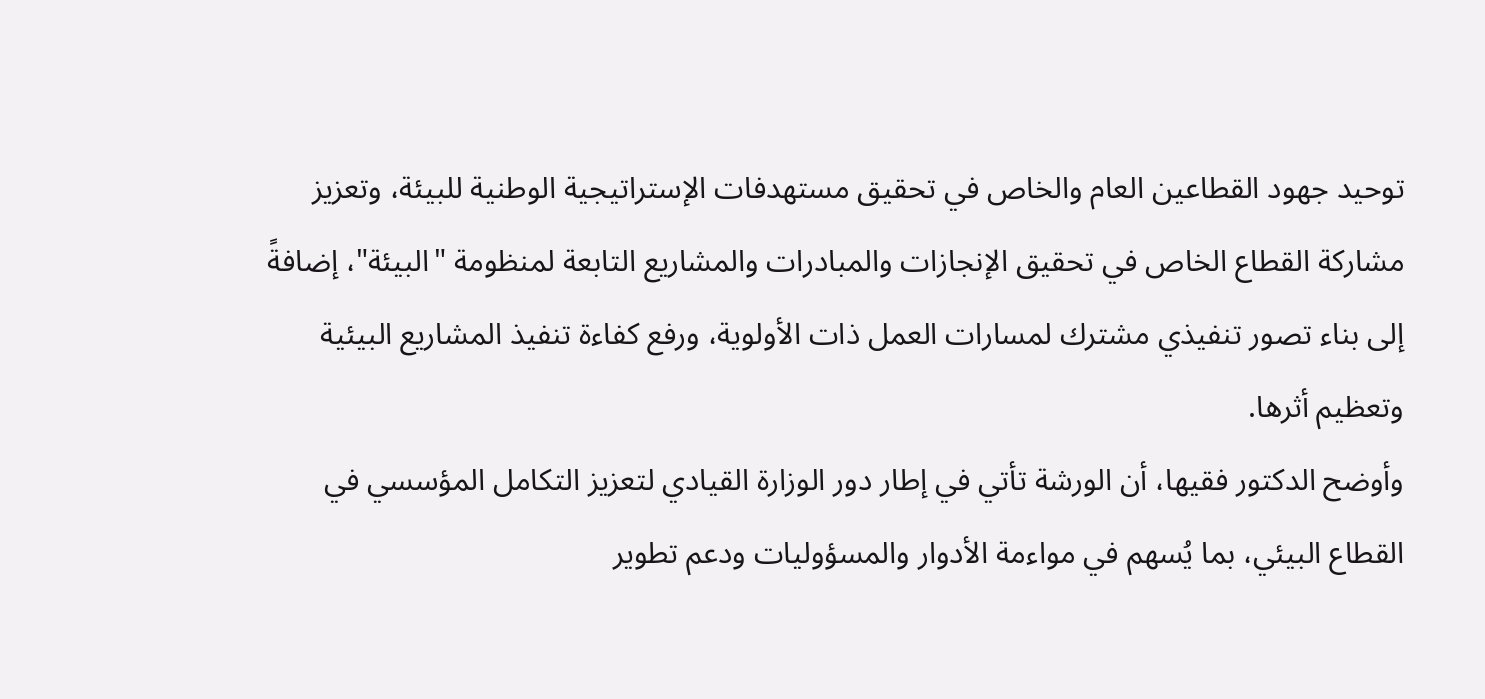توحيد جهود القطاعين العام والخاص في تحقيق مستهدفات الإستراتيجية الوطنية للبيئة، وتعزيز مشاركة القطاع الخاص في تحقيق الإنجازات والمبادرات والمشاريع التابعة لمنظومة "البيئة"، إضافةً إلى بناء تصور تنفيذي مشترك لمسارات العمل ذات الأولوية، ورفع كفاءة تنفيذ المشاريع البيئية وتعظيم أثرها.
وأوضح الدكتور فقيها، أن الورشة تأتي في إطار دور الوزارة القيادي لتعزيز التكامل المؤسسي في القطاع البيئي، بما يُسهم في مواءمة الأدوار والمسؤوليات ودعم تطوير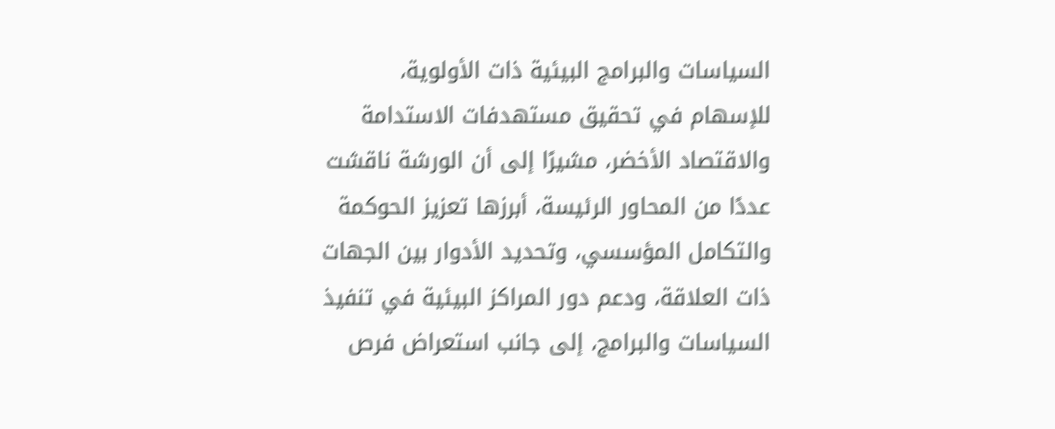السياسات والبرامج البيئية ذات الأولوية، للإسهام في تحقيق مستهدفات الاستدامة والاقتصاد الأخضر، مشيرًا إلى أن الورشة ناقشت عددًا من المحاور الرئيسة، أبرزها تعزيز الحوكمة والتكامل المؤسسي، وتحديد الأدوار بين الجهات ذات العلاقة، ودعم دور المراكز البيئية في تنفيذ السياسات والبرامج، إلى جانب استعراض فرص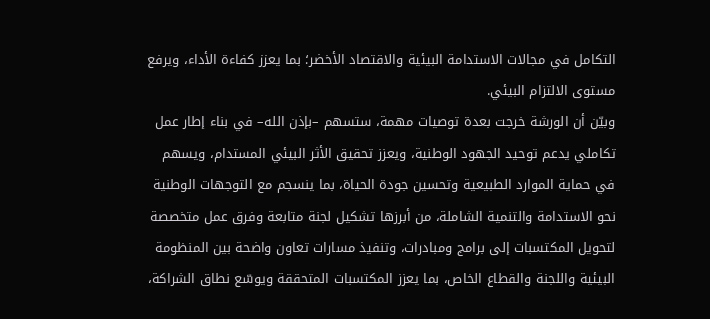التكامل في مجالات الاستدامة البيئية والاقتصاد الأخضر؛ بما يعزز كفاءة الأداء، ويرفع مستوى الالتزام البيئي.
وبيّن أن الورشة خرجت بعدة توصيات مهمة، ستسهم –بإذن الله– في بناء إطار عمل تكاملي يدعم توحيد الجهود الوطنية، ويعزز تحقيق الأثر البيئي المستدام، ويسهم في حماية الموارد الطبيعية وتحسين جودة الحياة، بما ينسجم مع التوجهات الوطنية نحو الاستدامة والتنمية الشاملة، من أبرزها تشكيل لجنة متابعة وفرق عمل متخصصة لتحويل المكتسبات إلى برامج ومبادرات، وتنفيذ مسارات تعاون واضحة بين المنظومة البيئية واللجنة والقطاع الخاص، بما يعزز المكتسبات المتحققة ويوسّع نطاق الشراكة،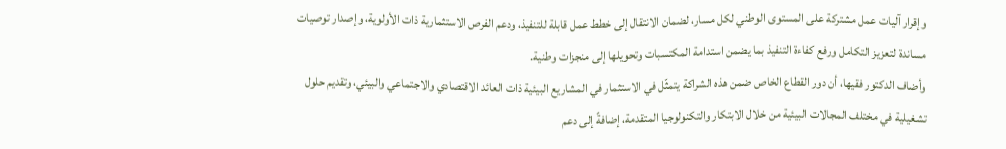وإقرار آليات عمل مشتركة على المستوى الوطني لكل مسار، لضمان الانتقال إلى خطط عمل قابلة للتنفيذ، ودعم الفرص الاستثمارية ذات الأولوية، وإصدار توصيات مساندة لتعزيز التكامل ورفع كفاءة التنفيذ بما يضمن استدامة المكتسبات وتحويلها إلى منجزات وطنية.
وأضاف الدكتور فقيها، أن دور القطاع الخاص ضمن هذه الشراكة يتمثّل في الاستثمار في المشاريع البيئية ذات العائد الاقتصادي والاجتماعي والبيئي، وتقديم حلول تشغيلية في مختلف المجالات البيئية من خلال الابتكار والتكنولوجيا المتقدمة، إضافةً إلى دعم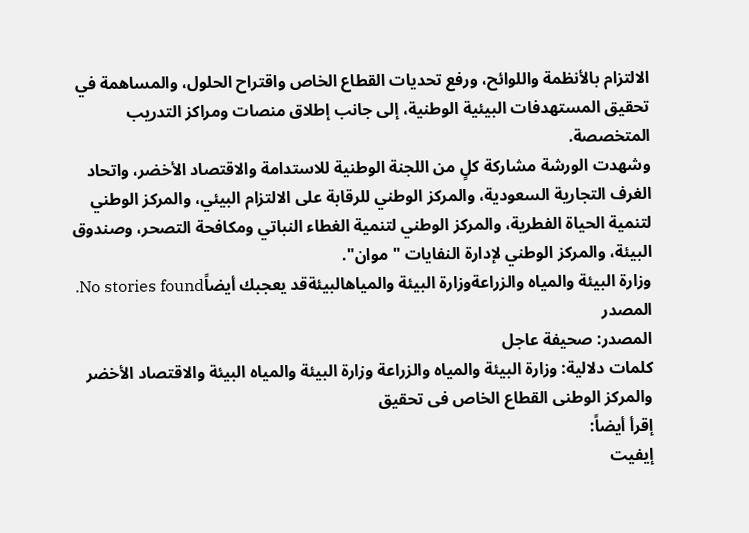الالتزام بالأنظمة واللوائح، ورفع تحديات القطاع الخاص واقتراح الحلول، والمساهمة في تحقيق المستهدفات البيئية الوطنية، إلى جانب إطلاق منصات ومراكز التدريب المتخصصة.
وشهدت الورشة مشاركة كلٍ من اللجنة الوطنية للاستدامة والاقتصاد الأخضر، واتحاد الغرف التجارية السعودية، والمركز الوطني للرقابة على الالتزام البيئي، والمركز الوطني لتنمية الحياة الفطرية، والمركز الوطني لتنمية الغطاء النباتي ومكافحة التصحر، وصندوق البيئة، والمركز الوطني لإدارة النفايات "موان".
وزارة البيئة والمياه والزراعةوزارة البيئة والمياهالبيئةقد يعجبك أيضاًNo stories found.
المصدر
المصدر: صحيفة عاجل
كلمات دلالية: وزارة البيئة والمياه والزراعة وزارة البيئة والمياه البيئة والاقتصاد الأخضر والمرکز الوطنی القطاع الخاص فی تحقیق
إقرأ أيضاً:
إيفيت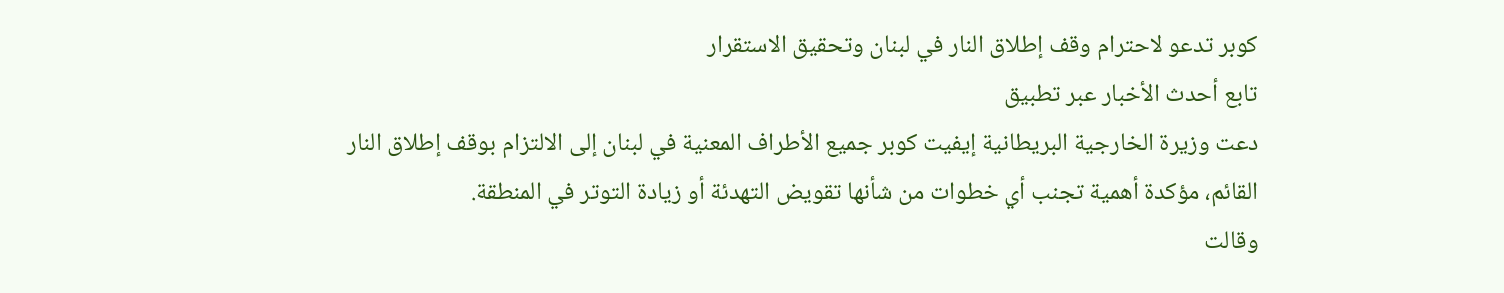كوبر تدعو لاحترام وقف إطلاق النار في لبنان وتحقيق الاستقرار
تابع أحدث الأخبار عبر تطبيق
دعت وزيرة الخارجية البريطانية إيفيت كوبر جميع الأطراف المعنية في لبنان إلى الالتزام بوقف إطلاق النار القائم، مؤكدة أهمية تجنب أي خطوات من شأنها تقويض التهدئة أو زيادة التوتر في المنطقة.
وقالت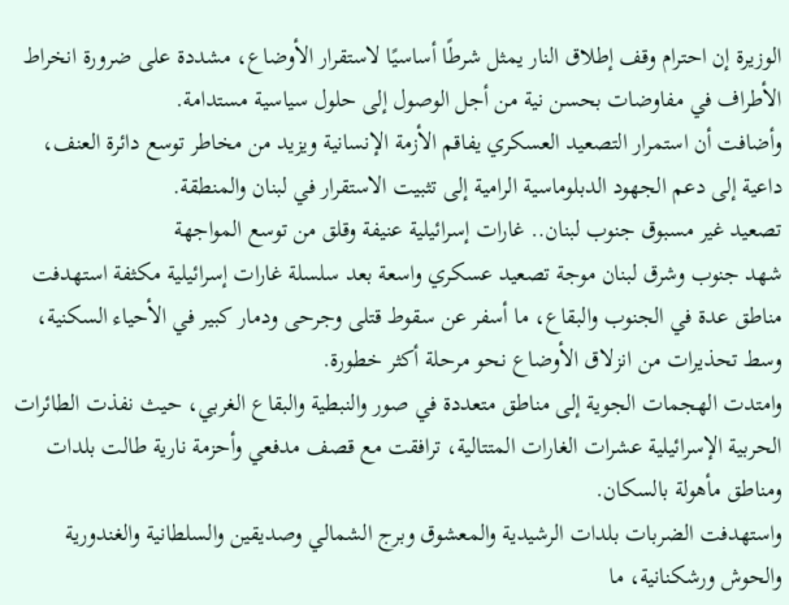الوزيرة إن احترام وقف إطلاق النار يمثل شرطًا أساسيًا لاستقرار الأوضاع، مشددة على ضرورة انخراط الأطراف في مفاوضات بحسن نية من أجل الوصول إلى حلول سياسية مستدامة.
وأضافت أن استمرار التصعيد العسكري يفاقم الأزمة الإنسانية ويزيد من مخاطر توسع دائرة العنف، داعية إلى دعم الجهود الدبلوماسية الرامية إلى تثبيت الاستقرار في لبنان والمنطقة.
تصعيد غير مسبوق جنوب لبنان.. غارات إسرائيلية عنيفة وقلق من توسع المواجهة
شهد جنوب وشرق لبنان موجة تصعيد عسكري واسعة بعد سلسلة غارات إسرائيلية مكثفة استهدفت مناطق عدة في الجنوب والبقاع، ما أسفر عن سقوط قتلى وجرحى ودمار كبير في الأحياء السكنية، وسط تحذيرات من انزلاق الأوضاع نحو مرحلة أكثر خطورة.
وامتدت الهجمات الجوية إلى مناطق متعددة في صور والنبطية والبقاع الغربي، حيث نفذت الطائرات الحربية الإسرائيلية عشرات الغارات المتتالية، ترافقت مع قصف مدفعي وأحزمة نارية طالت بلدات ومناطق مأهولة بالسكان.
واستهدفت الضربات بلدات الرشيدية والمعشوق وبرج الشمالي وصديقين والسلطانية والغندورية والحوش ورشكنانية، ما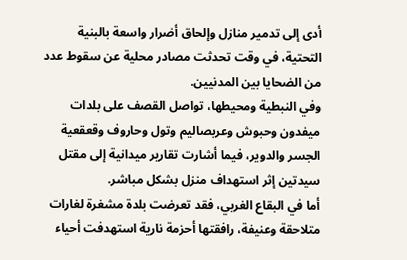أدى إلى تدمير منازل وإلحاق أضرار واسعة بالبنية التحتية، في وقت تحدثت مصادر محلية عن سقوط عدد من الضحايا بين المدنيين.
وفي النبطية ومحيطها، تواصل القصف على بلدات ميفدون وحبوش وعربصاليم وتول وحاروف وقعقعية الجسر والدوير، فيما أشارت تقارير ميدانية إلى مقتل سيدتين إثر استهداف منزل بشكل مباشر.
أما في البقاع الغربي، فقد تعرضت بلدة مشغرة لغارات متلاحقة وعنيفة، رافقتها أحزمة نارية استهدفت أحياء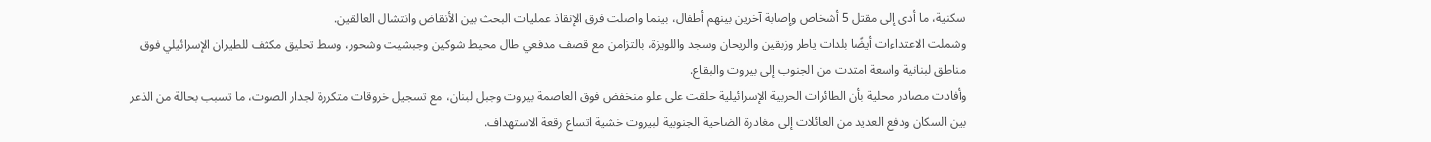سكنية، ما أدى إلى مقتل 5 أشخاص وإصابة آخرين بينهم أطفال، بينما واصلت فرق الإنقاذ عمليات البحث بين الأنقاض وانتشال العالقين.
وشملت الاعتداءات أيضًا بلدات ياطر وزبقين والريحان وسجد واللويزة، بالتزامن مع قصف مدفعي طال محيط شوكين وجبشيت وشحور، وسط تحليق مكثف للطيران الإسرائيلي فوق مناطق لبنانية واسعة امتدت من الجنوب إلى بيروت والبقاع.
وأفادت مصادر محلية بأن الطائرات الحربية الإسرائيلية حلقت على علو منخفض فوق العاصمة بيروت وجبل لبنان، مع تسجيل خروقات متكررة لجدار الصوت، ما تسبب بحالة من الذعر بين السكان ودفع العديد من العائلات إلى مغادرة الضاحية الجنوبية لبيروت خشية اتساع رقعة الاستهداف.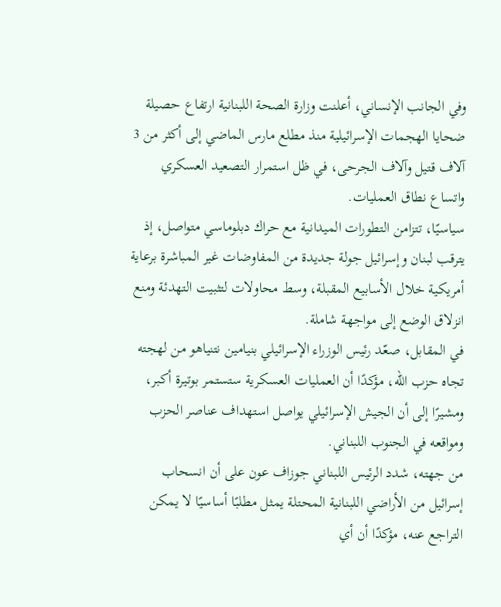وفي الجانب الإنساني، أعلنت وزارة الصحة اللبنانية ارتفاع حصيلة ضحايا الهجمات الإسرائيلية منذ مطلع مارس الماضي إلى أكثر من 3 آلاف قتيل وآلاف الجرحى، في ظل استمرار التصعيد العسكري واتساع نطاق العمليات.
سياسيًا، تتزامن التطورات الميدانية مع حراك دبلوماسي متواصل، إذ يترقب لبنان وإسرائيل جولة جديدة من المفاوضات غير المباشرة برعاية أمريكية خلال الأسابيع المقبلة، وسط محاولات لتثبيت التهدئة ومنع انزلاق الوضع إلى مواجهة شاملة.
في المقابل، صعّد رئيس الوزراء الإسرائيلي بنيامين نتنياهو من لهجته تجاه حزب الله، مؤكدًا أن العمليات العسكرية ستستمر بوتيرة أكبر، ومشيرًا إلى أن الجيش الإسرائيلي يواصل استهداف عناصر الحزب ومواقعه في الجنوب اللبناني.
من جهته، شدد الرئيس اللبناني جوزاف عون على أن انسحاب إسرائيل من الأراضي اللبنانية المحتلة يمثل مطلبًا أساسيًا لا يمكن التراجع عنه، مؤكدًا أن أي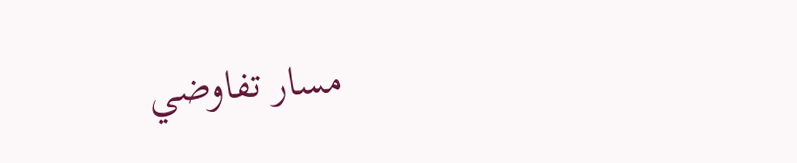مسار تفاوضي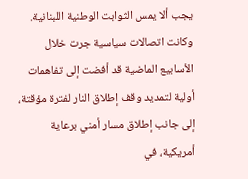يجب ألا يمس الثوابت الوطنية اللبنانية.
وكانت اتصالات سياسية جرت خلال الأسابيع الماضية قد أفضت إلى تفاهمات أولية لتمديد وقف إطلاق النار لفترة مؤقتة، إلى جانب إطلاق مسار أمني برعاية أمريكية، في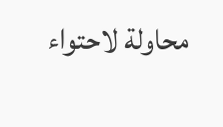محاولة لاحتواء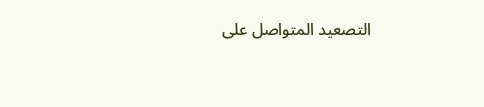التصعيد المتواصل على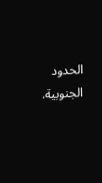الحدود الجنوبية.